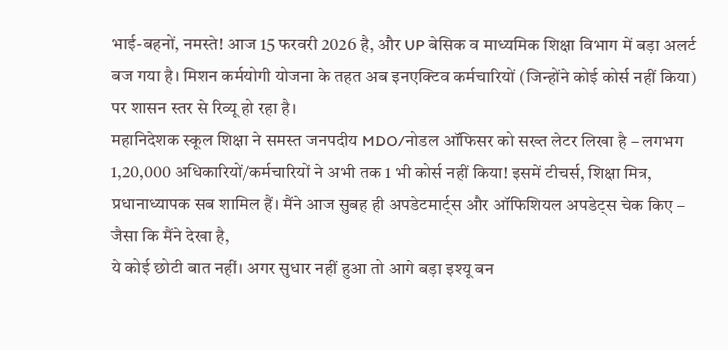भाई-बहनों, नमस्ते! आज 15 फरवरी 2026 है, और UP बेसिक व माध्यमिक शिक्षा विभाग में बड़ा अलर्ट बज गया है। मिशन कर्मयोगी योजना के तहत अब इनएक्टिव कर्मचारियों (जिन्होंने कोई कोर्स नहीं किया) पर शासन स्तर से रिव्यू हो रहा है।
महानिदेशक स्कूल शिक्षा ने समस्त जनपदीय MDO/नोडल ऑफिसर को सख्त लेटर लिखा है – लगभग 1,20,000 अधिकारियों/कर्मचारियों ने अभी तक 1 भी कोर्स नहीं किया! इसमें टीचर्स, शिक्षा मित्र, प्रधानाध्यापक सब शामिल हैं। मैंने आज सुबह ही अपडेटमार्ट्स और ऑफिशियल अपडेट्स चेक किए – जैसा कि मैंने देखा है,
ये कोई छोटी बात नहीं। अगर सुधार नहीं हुआ तो आगे बड़ा इश्यू बन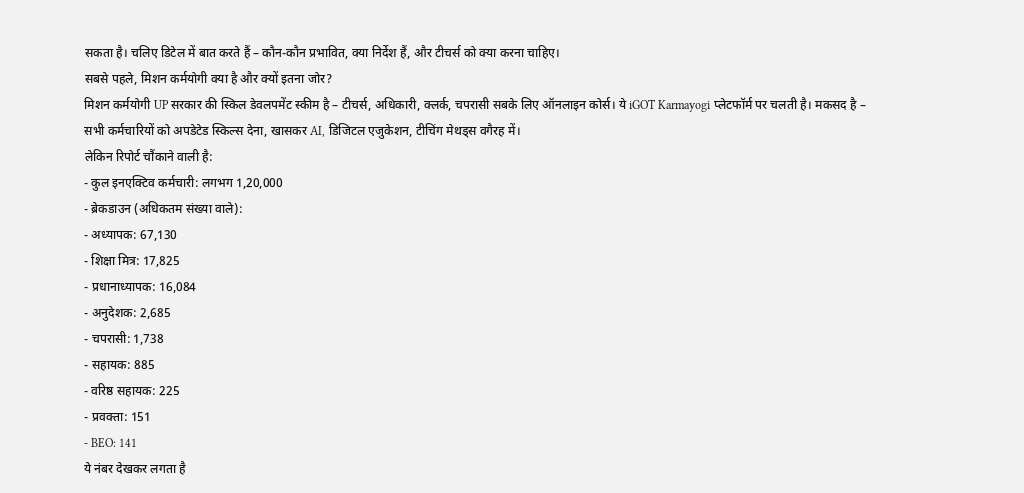सकता है। चलिए डिटेल में बात करते हैं – कौन-कौन प्रभावित, क्या निर्देश हैं, और टीचर्स को क्या करना चाहिए।
सबसे पहले, मिशन कर्मयोगी क्या है और क्यों इतना जोर?
मिशन कर्मयोगी UP सरकार की स्किल डेवलपमेंट स्कीम है – टीचर्स, अधिकारी, क्लर्क, चपरासी सबके लिए ऑनलाइन कोर्स। ये iGOT Karmayogi प्लेटफॉर्म पर चलती है। मकसद है – सभी कर्मचारियों को अपडेटेड स्किल्स देना, खासकर AI, डिजिटल एजुकेशन, टीचिंग मेथड्स वगैरह में।
लेकिन रिपोर्ट चौंकाने वाली है:
- कुल इनएक्टिव कर्मचारी: लगभग 1,20,000
- ब्रेकडाउन (अधिकतम संख्या वाले):
- अध्यापक: 67,130
- शिक्षा मित्र: 17,825
- प्रधानाध्यापक: 16,084
- अनुदेशक: 2,685
- चपरासी: 1,738
- सहायक: 885
- वरिष्ठ सहायक: 225
- प्रवक्ता: 151
- BEO: 141
ये नंबर देखकर लगता है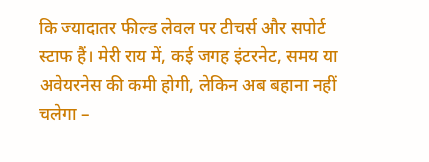कि ज्यादातर फील्ड लेवल पर टीचर्स और सपोर्ट स्टाफ हैं। मेरी राय में, कई जगह इंटरनेट, समय या अवेयरनेस की कमी होगी, लेकिन अब बहाना नहीं चलेगा –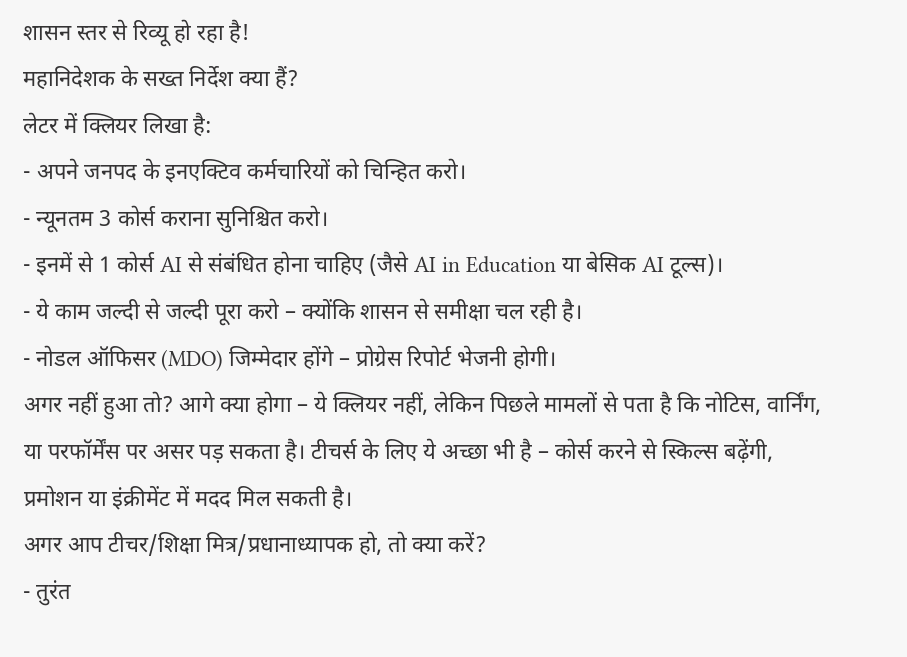शासन स्तर से रिव्यू हो रहा है!
महानिदेशक के सख्त निर्देश क्या हैं?
लेटर में क्लियर लिखा है:
- अपने जनपद के इनएक्टिव कर्मचारियों को चिन्हित करो।
- न्यूनतम 3 कोर्स कराना सुनिश्चित करो।
- इनमें से 1 कोर्स AI से संबंधित होना चाहिए (जैसे AI in Education या बेसिक AI टूल्स)।
- ये काम जल्दी से जल्दी पूरा करो – क्योंकि शासन से समीक्षा चल रही है।
- नोडल ऑफिसर (MDO) जिम्मेदार होंगे – प्रोग्रेस रिपोर्ट भेजनी होगी।
अगर नहीं हुआ तो? आगे क्या होगा – ये क्लियर नहीं, लेकिन पिछले मामलों से पता है कि नोटिस, वार्निंग, या परफॉर्मेंस पर असर पड़ सकता है। टीचर्स के लिए ये अच्छा भी है – कोर्स करने से स्किल्स बढ़ेंगी, प्रमोशन या इंक्रीमेंट में मदद मिल सकती है।
अगर आप टीचर/शिक्षा मित्र/प्रधानाध्यापक हो, तो क्या करें?
- तुरंत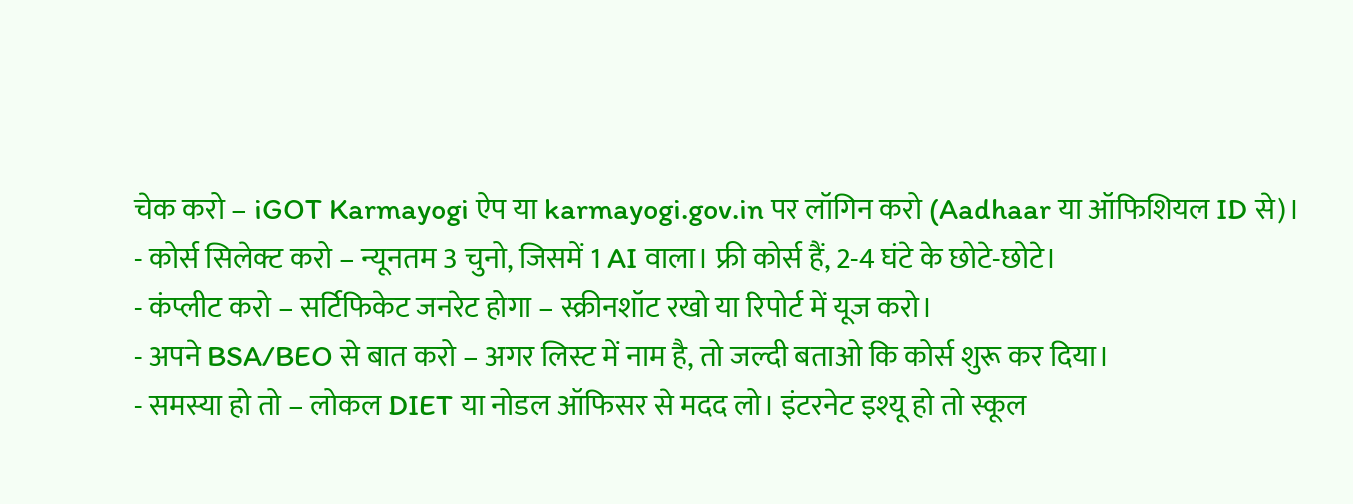चेक करो – iGOT Karmayogi ऐप या karmayogi.gov.in पर लॉगिन करो (Aadhaar या ऑफिशियल ID से)।
- कोर्स सिलेक्ट करो – न्यूनतम 3 चुनो, जिसमें 1 AI वाला। फ्री कोर्स हैं, 2-4 घंटे के छोटे-छोटे।
- कंप्लीट करो – सर्टिफिकेट जनरेट होगा – स्क्रीनशॉट रखो या रिपोर्ट में यूज करो।
- अपने BSA/BEO से बात करो – अगर लिस्ट में नाम है, तो जल्दी बताओ कि कोर्स शुरू कर दिया।
- समस्या हो तो – लोकल DIET या नोडल ऑफिसर से मदद लो। इंटरनेट इश्यू हो तो स्कूल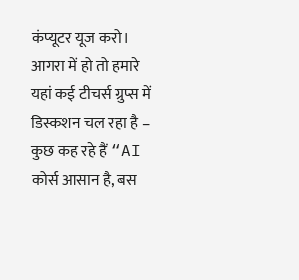कंप्यूटर यूज करो।
आगरा में हो तो हमारे यहां कई टीचर्स ग्रुप्स में डिस्कशन चल रहा है – कुछ कह रहे हैं “AI कोर्स आसान है, बस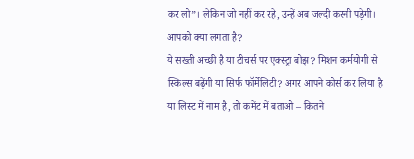कर लो”। लेकिन जो नहीं कर रहे, उन्हें अब जल्दी करनी पड़ेगी।
आपको क्या लगता है?
ये सख्ती अच्छी है या टीचर्स पर एक्स्ट्रा बोझ? मिशन कर्मयोगी से स्किल्स बढ़ेंगी या सिर्फ फॉर्मेलिटी? अगर आपने कोर्स कर लिया है या लिस्ट में नाम है, तो कमेंट में बताओ – कितने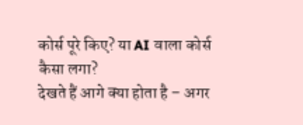कोर्स पूरे किए? या AI वाला कोर्स कैसा लगा?
देखते हैं आगे क्या होता है – अगर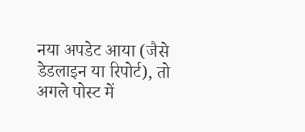नया अपडेट आया (जैसे डेडलाइन या रिपोर्ट), तो अगले पोस्ट में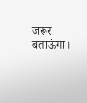जरूर बताऊंगा।